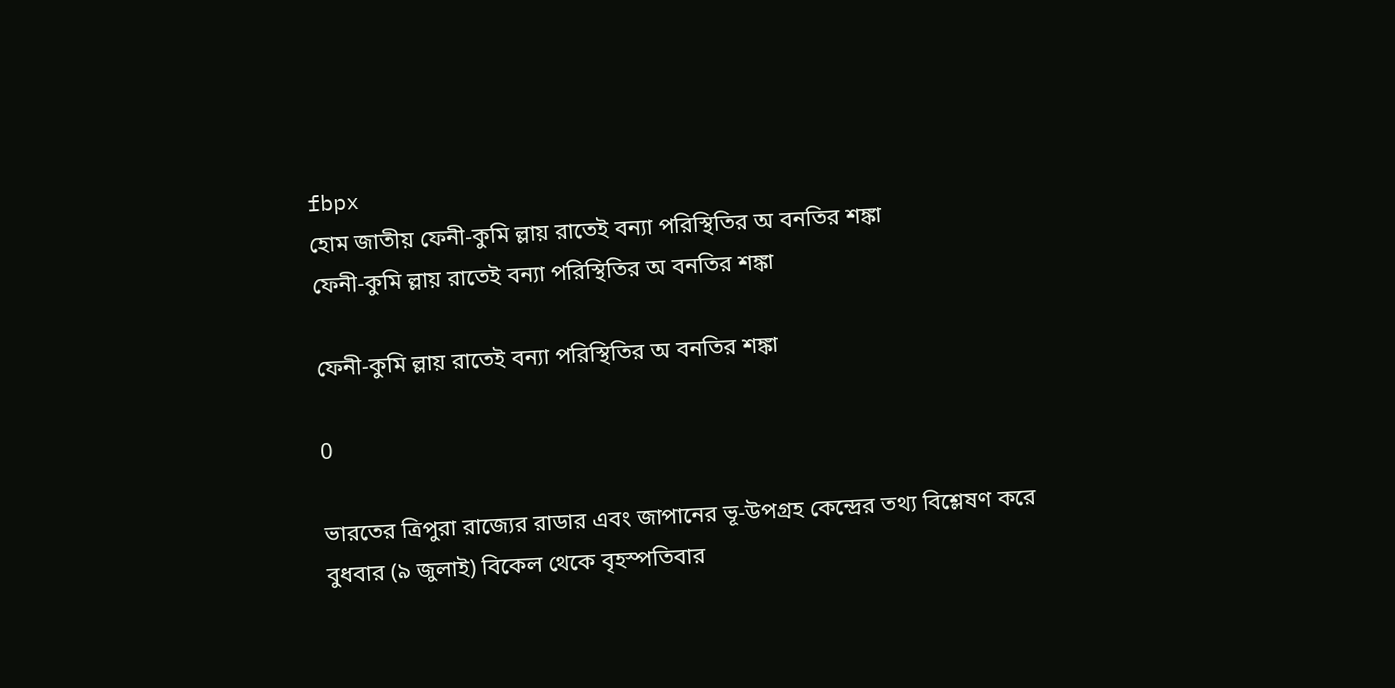fbpx
হোম জাতীয় ফেনী-কুমি ল্লায় রাতেই বন্যা পরিস্থিতির অ বনতির শঙ্কা
ফেনী-কুমি ল্লায় রাতেই বন্যা পরিস্থিতির অ বনতির শঙ্কা

ফেনী-কুমি ল্লায় রাতেই বন্যা পরিস্থিতির অ বনতির শঙ্কা

0

ভারতের ত্রিপুরা রাজ্যের রাডার এবং জাপানের ভূ-উপগ্রহ কেন্দ্রের তথ্য বিশ্লেষণ করে বুধবার (৯ জুলাই) বিকেল থেকে বৃহস্পতিবার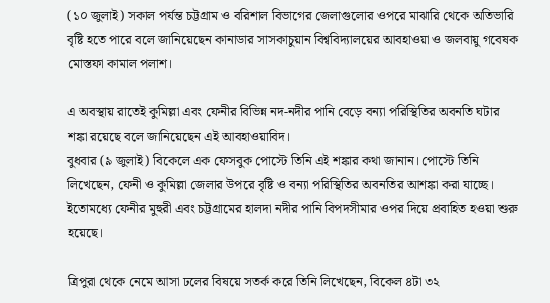(১০ জুলাই) সকাল পর্যন্ত চট্টগ্রাম ও বরিশাল বিভাগের জেলাগুলোর ওপরে মাঝারি থেকে অতিভারি বৃষ্টি হতে পারে বলে জানিয়েছেন কানাডার সাসকাচুয়ান বিশ্ববিদ্যালয়ের আবহাওয়া ও জলবায়ু গবেষক মোস্তফা কামাল পলাশ।

এ অবস্থায় রাতেই কুমিল্লা এবং ফেনীর বিভিন্ন নদ-নদীর পানি বেড়ে বন্যা পরিস্থিতির অবনতি ঘটার শঙ্কা রয়েছে বলে জানিয়েছেন এই আবহাওয়াবিদ।
বুধবার (৯ জুলাই) বিকেলে এক ফেসবুক পোস্টে তিনি এই শঙ্কার কথা জানান। পোস্টে তিনি লিখেছেন, ফেনী ও কুমিল্লা জেলার উপরে বৃষ্টি ও বন্যা পরিস্থিতির অবনতির আশঙ্কা করা যাচ্ছে। ইতোমধ্যে ফেনীর মুহুরী এবং চট্টগ্রামের হালদা নদীর পানি বিপদসীমার ওপর দিয়ে প্রবাহিত হওয়া শুরু হয়েছে।

ত্রিপুরা থেকে নেমে আসা ঢলের বিষয়ে সতর্ক করে তিনি লিখেছেন, বিকেল ৪টা ৩২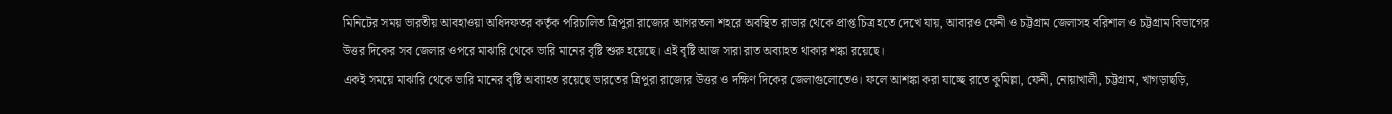মিনিটের সময় ভারতীয় আবহাওয়া অধিদফতর কর্তৃক পরিচালিত ত্রিপুরা রাজ্যের আগরতলা শহরে অবস্থিত রাডার থেকে প্রাপ্ত চিত্র হতে দেখে যায়, আবারও ফেনী ও চট্টগ্রাম জেলাসহ বরিশাল ও চট্টগ্রাম বিভাগের উত্তর দিকের সব জেলার ওপরে মাঝারি থেকে ভারি মানের বৃষ্টি শুরু হয়েছে। এই বৃষ্টি আজ সারা রাত অব্যাহত থাকার শঙ্কা রয়েছে।
একই সময়ে মাঝারি থেকে ভারি মানের বৃষ্টি অব্যাহত রয়েছে ভারতের ত্রিপুরা রাজ্যের উত্তর ও দক্ষিণ দিকের জেলাগুলোতেও। ফলে আশঙ্কা করা যাচ্ছে রাতে কুমিল্লা, ফেনী, নোয়াখালী, চট্টগ্রাম, খাগড়াছড়ি,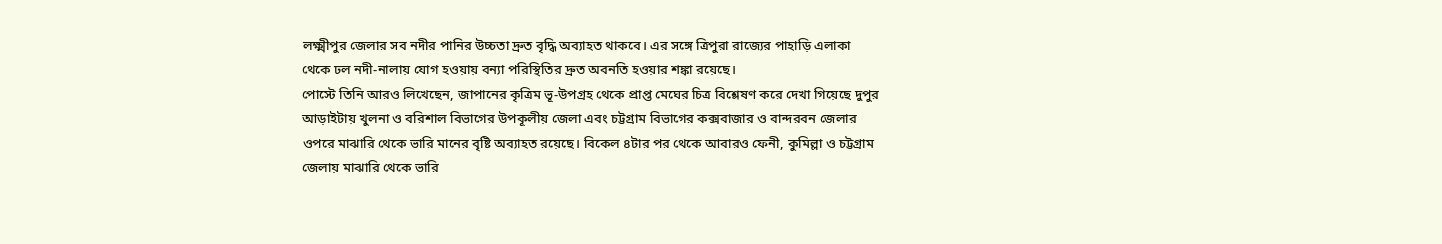লক্ষ্মীপুর জেলার সব নদীর পানির উচ্চতা দ্রুত বৃদ্ধি অব্যাহত থাকবে। এর সঙ্গে ত্রিপুরা রাজ্যের পাহাড়ি এলাকা থেকে ঢল নদী-নালায় যোগ হওয়ায় বন্যা পরিস্থিতির দ্রুত অবনতি হওয়ার শঙ্কা রয়েছে।
পোস্টে তিনি আরও লিখেছেন, জাপানের কৃত্রিম ভূ-উপগ্রহ থেকে প্রাপ্ত মেঘের চিত্র বিশ্লেষণ করে দেখা গিয়েছে দুপুর আড়াইটায় খুলনা ও বরিশাল বিভাগের উপকূলীয় জেলা এবং চট্টগ্রাম বিভাগের কক্সবাজার ও বান্দরবন জেলার ওপরে মাঝারি থেকে ভারি মানের বৃষ্টি অব্যাহত রয়েছে। বিকেল ৪টার পর থেকে আবারও ফেনী, কুমিল্লা ও চট্টগ্রাম জেলায় মাঝারি থেকে ভারি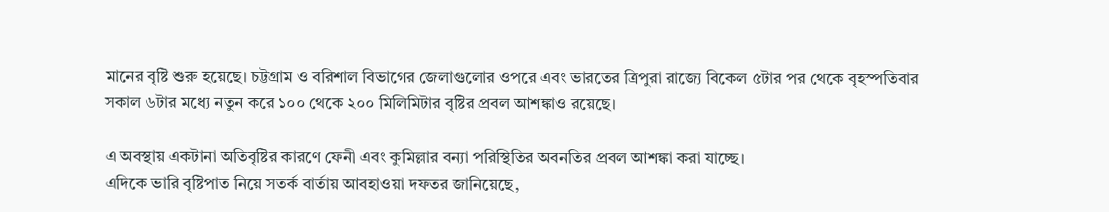মানের বৃষ্টি শুরু হয়েছে। চট্টগ্রাম ও বরিশাল বিভাগের জেলাগুলোর ওপরে এবং ভারতের ত্রিপুরা রাজ্যে বিকেল ৫টার পর থেকে বৃহস্পতিবার সকাল ৬টার মধ্যে নতুন করে ১০০ থেকে ২০০ মিলিমিটার বৃষ্টির প্রবল আশঙ্কাও রয়েছে।

এ অবস্থায় একটানা অতিবৃষ্টির কারণে ফেনী এবং কুমিল্লার বন্যা পরিস্থিতির অবনতির প্রবল আশঙ্কা করা যাচ্ছে।
এদিকে ভারি বৃষ্টিপাত নিয়ে সতর্ক বার্তায় আবহাওয়া দফতর জানিয়েছে,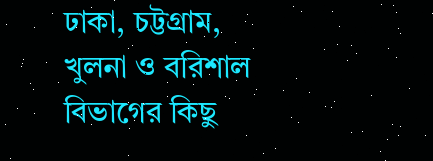ঢাকা, চট্টগ্রাম, খুলনা ও বরিশাল বিভাগের কিছু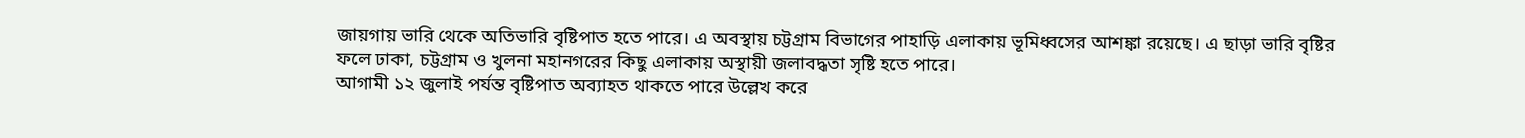জায়গায় ভারি থেকে অতিভারি বৃষ্টিপাত হতে পারে। এ অবস্থায় চট্টগ্রাম বিভাগের পাহাড়ি এলাকায় ভূমিধ্বসের আশঙ্কা রয়েছে। এ ছাড়া ভারি বৃষ্টির ফলে ঢাকা, চট্টগ্রাম ও খুলনা মহানগরের কিছু এলাকায় অস্থায়ী জলাবদ্ধতা সৃষ্টি হতে পারে।
আগামী ১২ জুলাই পর্যন্ত বৃষ্টিপাত অব্যাহত থাকতে পারে উল্লেখ করে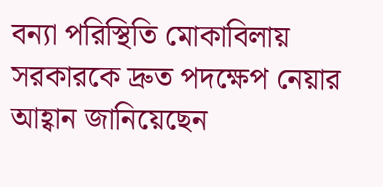বন্যা পরিস্থিতি মোকাবিলায় সরকারকে দ্রুত পদক্ষেপ নেয়ার আহ্বান জানিয়েছেন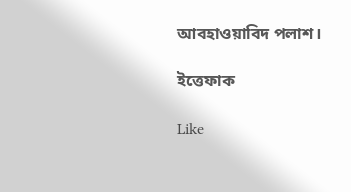আবহাওয়াবিদ পলাশ।

ইত্তেফাক

Like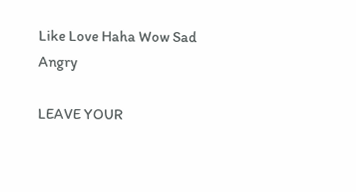Like Love Haha Wow Sad Angry

LEAVE YOUR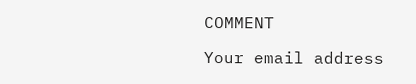COMMENT

Your email address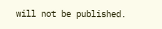will not be published.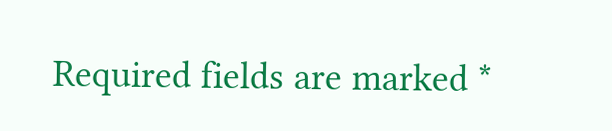Required fields are marked *